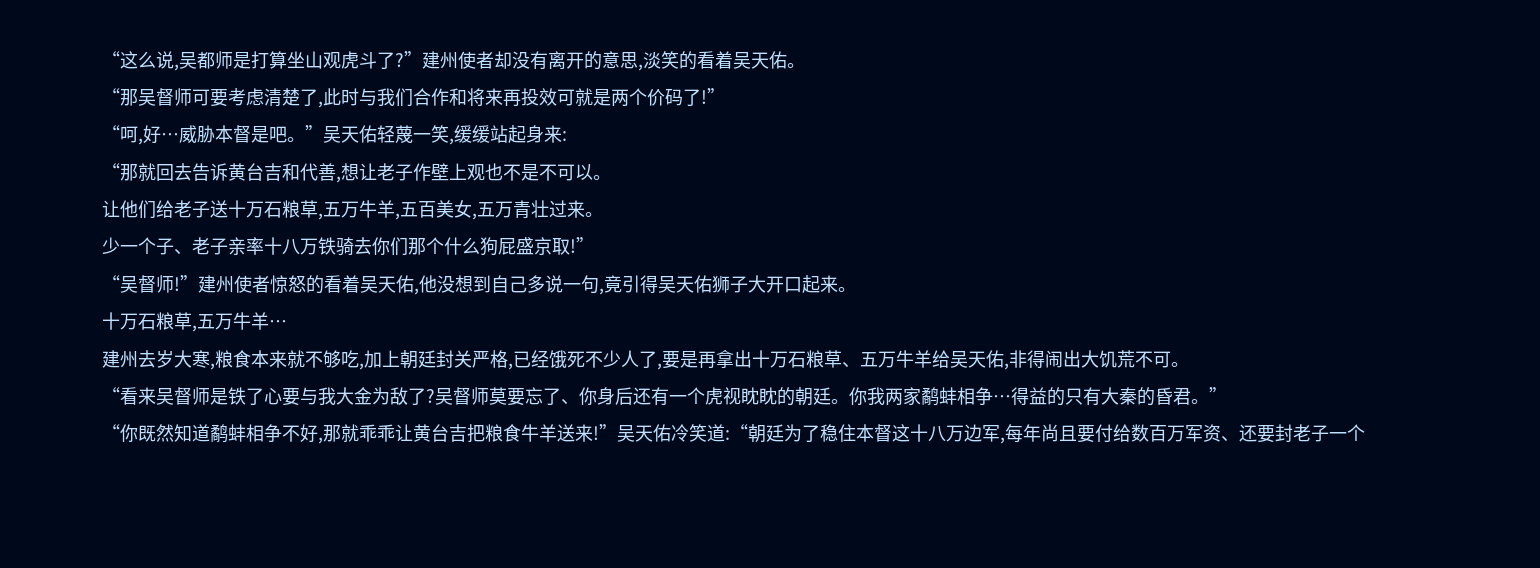“这么说,吴都师是打算坐山观虎斗了?”建州使者却没有离开的意思,淡笑的看着吴天佑。
“那吴督师可要考虑清楚了,此时与我们合作和将来再投效可就是两个价码了!”
“呵,好…威胁本督是吧。”吴天佑轻蔑一笑,缓缓站起身来:
“那就回去告诉黄台吉和代善,想让老子作壁上观也不是不可以。
让他们给老子送十万石粮草,五万牛羊,五百美女,五万青壮过来。
少一个子、老子亲率十八万铁骑去你们那个什么狗屁盛京取!”
“吴督师!”建州使者惊怒的看着吴天佑,他没想到自己多说一句,竟引得吴天佑狮子大开口起来。
十万石粮草,五万牛羊…
建州去岁大寒,粮食本来就不够吃,加上朝廷封关严格,已经饿死不少人了,要是再拿出十万石粮草、五万牛羊给吴天佑,非得闹出大饥荒不可。
“看来吴督师是铁了心要与我大金为敌了?吴督师莫要忘了、你身后还有一个虎视眈眈的朝廷。你我两家鹬蚌相争…得益的只有大秦的昏君。”
“你既然知道鹬蚌相争不好,那就乖乖让黄台吉把粮食牛羊送来!”吴天佑冷笑道:“朝廷为了稳住本督这十八万边军,每年尚且要付给数百万军资、还要封老子一个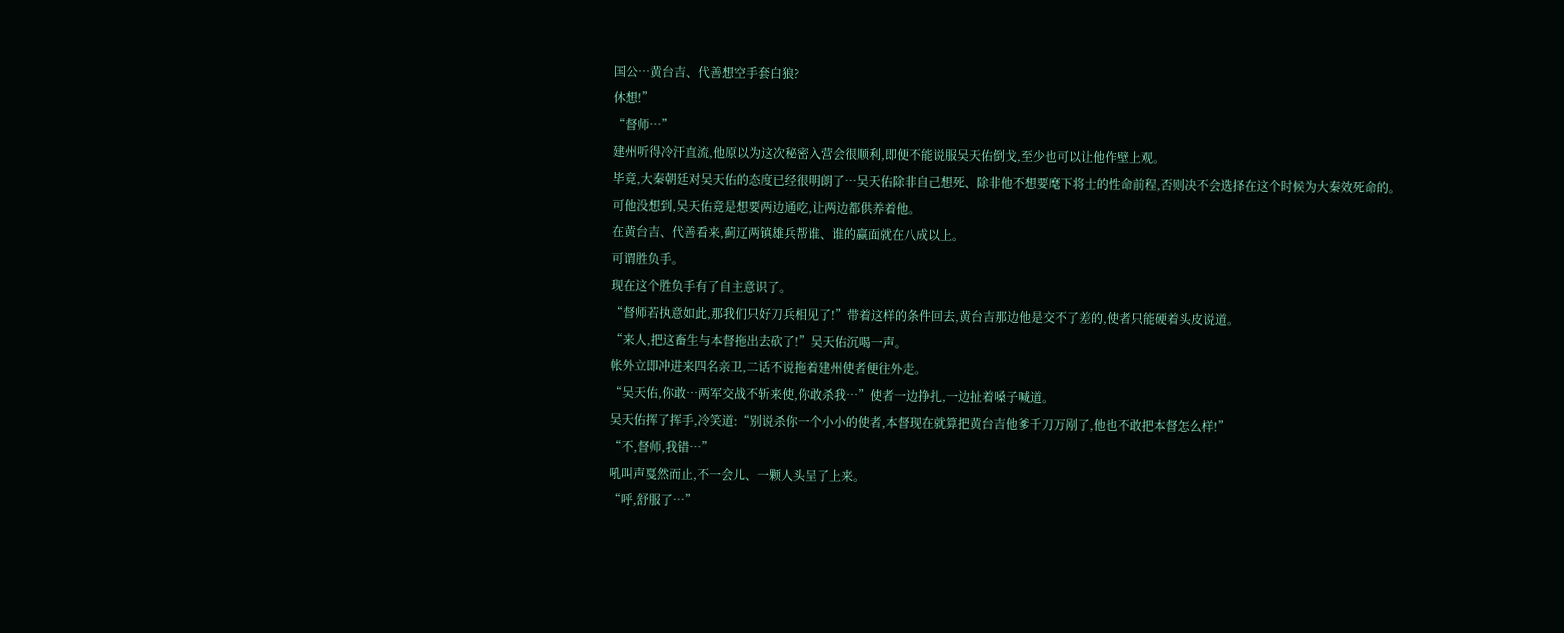国公…黄台吉、代善想空手套白狼?
休想!”
“督师…”
建州听得冷汗直流,他原以为这次秘密入营会很顺利,即便不能说服吴天佑倒戈,至少也可以让他作壁上观。
毕竟,大秦朝廷对吴天佑的态度已经很明朗了…吴天佑除非自己想死、除非他不想要麾下将士的性命前程,否则决不会选择在这个时候为大秦效死命的。
可他没想到,吴天佑竟是想要两边通吃,让两边都供养着他。
在黄台吉、代善看来,蓟辽两镇雄兵帮谁、谁的赢面就在八成以上。
可谓胜负手。
现在这个胜负手有了自主意识了。
“督师若执意如此,那我们只好刀兵相见了!”带着这样的条件回去,黄台吉那边他是交不了差的,使者只能硬着头皮说道。
“来人,把这畜生与本督拖出去砍了!”吴天佑沉喝一声。
帐外立即冲进来四名亲卫,二话不说拖着建州使者便往外走。
“吴天佑,你敢…两军交战不斩来使,你敢杀我…”使者一边挣扎,一边扯着嗓子喊道。
吴天佑挥了挥手,冷笑道:“别说杀你一个小小的使者,本督现在就算把黄台吉他爹千刀万剐了,他也不敢把本督怎么样!”
“不,督师,我错…”
吼叫声戛然而止,不一会儿、一颗人头呈了上来。
“呼,舒服了…”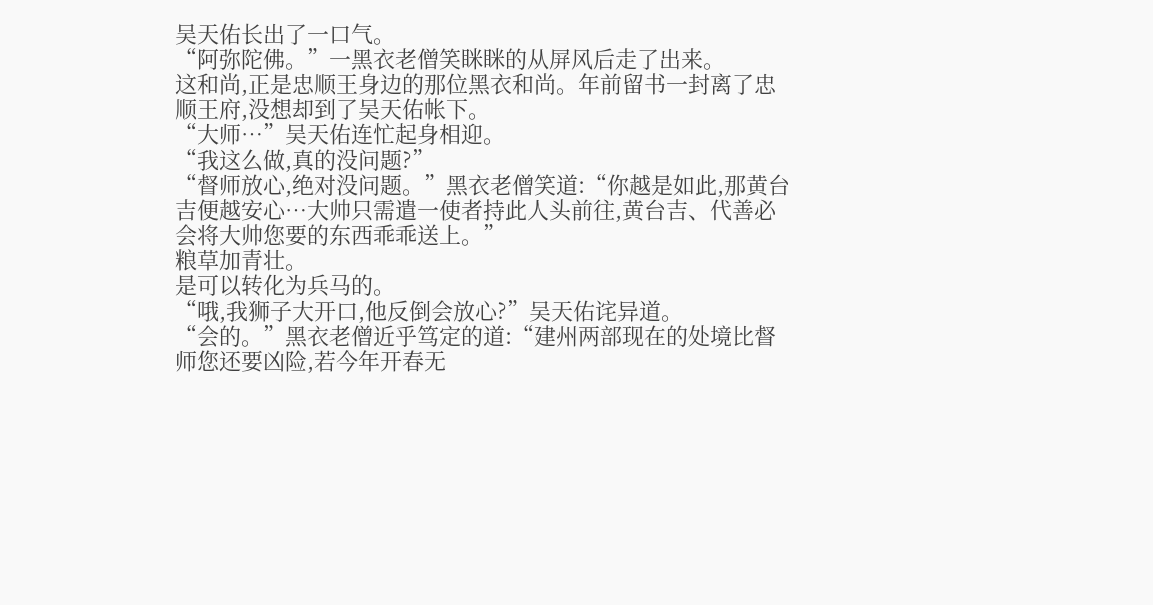吴天佑长出了一口气。
“阿弥陀佛。”一黑衣老僧笑眯眯的从屏风后走了出来。
这和尚,正是忠顺王身边的那位黑衣和尚。年前留书一封离了忠顺王府,没想却到了吴天佑帐下。
“大师…”吴天佑连忙起身相迎。
“我这么做,真的没问题?”
“督师放心,绝对没问题。”黑衣老僧笑道:“你越是如此,那黄台吉便越安心…大帅只需遣一使者持此人头前往,黄台吉、代善必会将大帅您要的东西乖乖送上。”
粮草加青壮。
是可以转化为兵马的。
“哦,我狮子大开口,他反倒会放心?”吴天佑诧异道。
“会的。”黑衣老僧近乎笃定的道:“建州两部现在的处境比督师您还要凶险,若今年开春无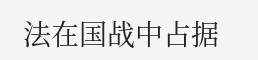法在国战中占据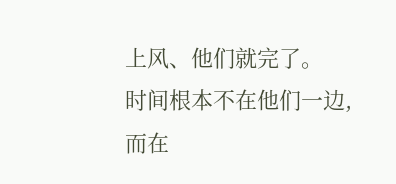上风、他们就完了。
时间根本不在他们一边,而在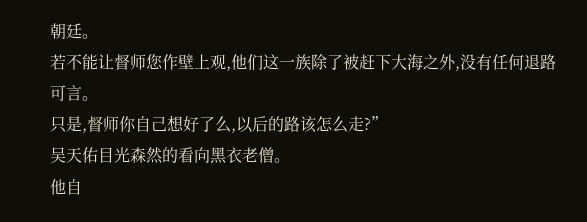朝廷。
若不能让督师您作壁上观,他们这一族除了被赶下大海之外,没有任何退路可言。
只是,督师你自己想好了么,以后的路该怎么走?”
吴天佑目光森然的看向黑衣老僧。
他自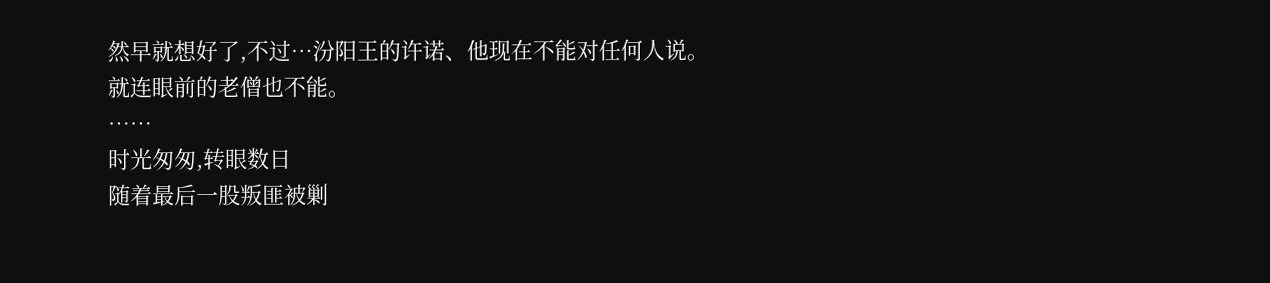然早就想好了,不过…汾阳王的许诺、他现在不能对任何人说。
就连眼前的老僧也不能。
……
时光匆匆,转眼数日
随着最后一股叛匪被剿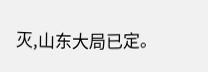灭,山东大局已定。